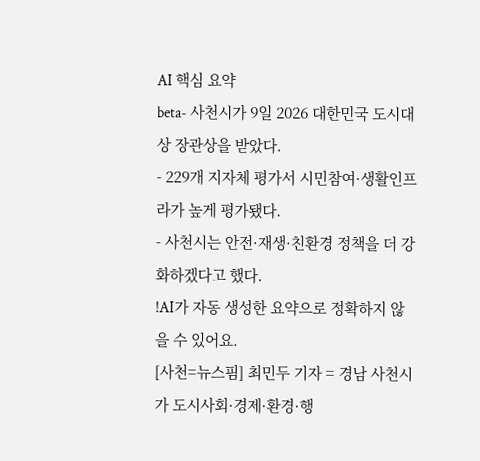AI 핵심 요약
beta- 사천시가 9일 2026 대한민국 도시대상 장관상을 받았다.
- 229개 지자체 평가서 시민참여·생활인프라가 높게 평가됐다.
- 사천시는 안전·재생·친환경 정책을 더 강화하겠다고 했다.
!AI가 자동 생성한 요약으로 정확하지 않을 수 있어요.
[사천=뉴스핌] 최민두 기자 = 경남 사천시가 도시사회·경제·환경·행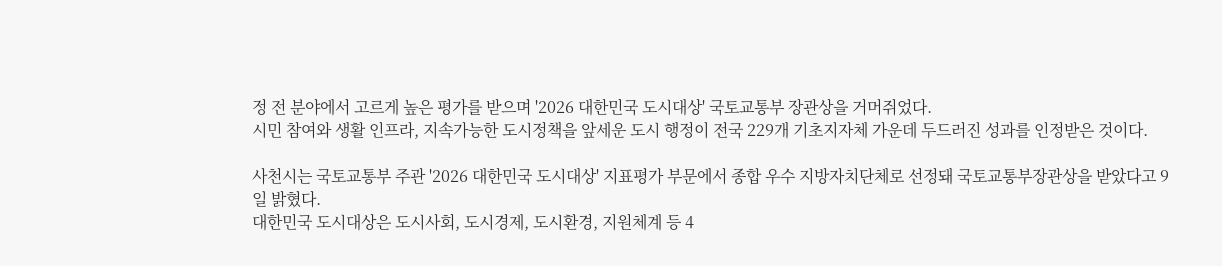정 전 분야에서 고르게 높은 평가를 받으며 '2026 대한민국 도시대상' 국토교통부 장관상을 거머쥐었다.
시민 참여와 생활 인프라, 지속가능한 도시정책을 앞세운 도시 행정이 전국 229개 기초지자체 가운데 두드러진 성과를 인정받은 것이다.

사천시는 국토교통부 주관 '2026 대한민국 도시대상' 지표평가 부문에서 종합 우수 지방자치단체로 선정돼 국토교통부장관상을 받았다고 9일 밝혔다.
대한민국 도시대상은 도시사회, 도시경제, 도시환경, 지원체계 등 4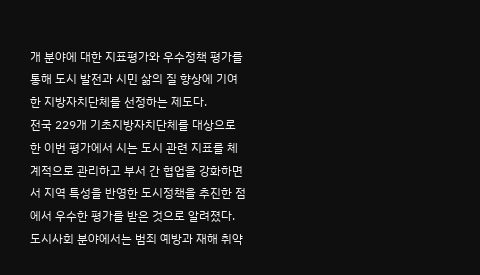개 분야에 대한 지표평가와 우수정책 평가를 통해 도시 발전과 시민 삶의 질 향상에 기여한 지방자치단체를 선정하는 제도다.
전국 229개 기초지방자치단체를 대상으로 한 이번 평가에서 시는 도시 관련 지표를 체계적으로 관리하고 부서 간 협업을 강화하면서 지역 특성을 반영한 도시정책을 추진한 점에서 우수한 평가를 받은 것으로 알려졌다.
도시사회 분야에서는 범죄 예방과 재해 취약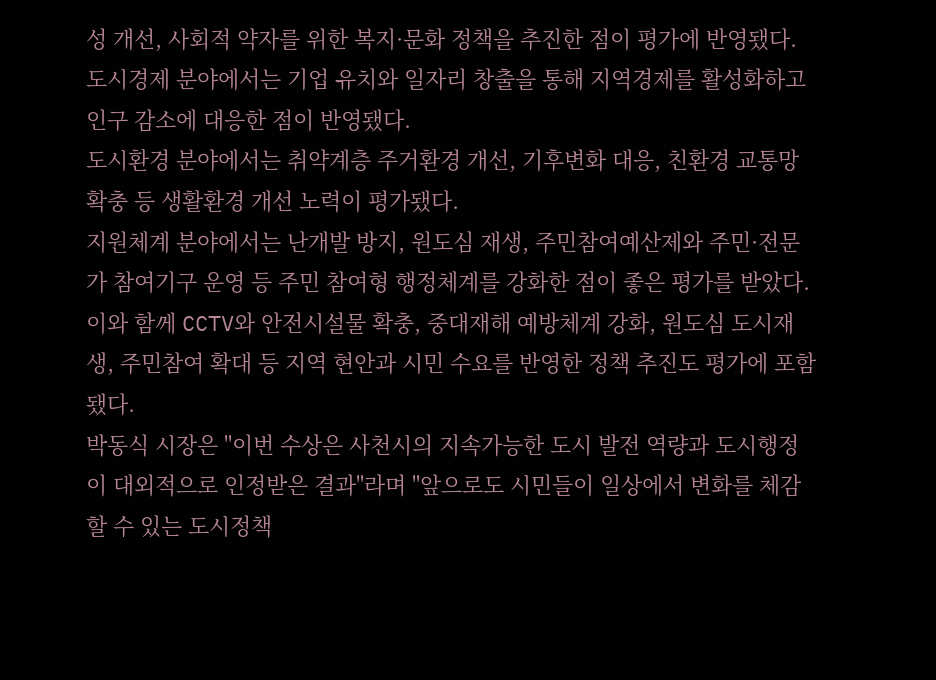성 개선, 사회적 약자를 위한 복지·문화 정책을 추진한 점이 평가에 반영됐다.
도시경제 분야에서는 기업 유치와 일자리 창출을 통해 지역경제를 활성화하고 인구 감소에 대응한 점이 반영됐다.
도시환경 분야에서는 취약계층 주거환경 개선, 기후변화 대응, 친환경 교통망 확충 등 생활환경 개선 노력이 평가됐다.
지원체계 분야에서는 난개발 방지, 원도심 재생, 주민참여예산제와 주민·전문가 참여기구 운영 등 주민 참여형 행정체계를 강화한 점이 좋은 평가를 받았다.
이와 함께 CCTV와 안전시설물 확충, 중대재해 예방체계 강화, 원도심 도시재생, 주민참여 확대 등 지역 현안과 시민 수요를 반영한 정책 추진도 평가에 포함됐다.
박동식 시장은 "이번 수상은 사천시의 지속가능한 도시 발전 역량과 도시행정이 대외적으로 인정받은 결과"라며 "앞으로도 시민들이 일상에서 변화를 체감할 수 있는 도시정책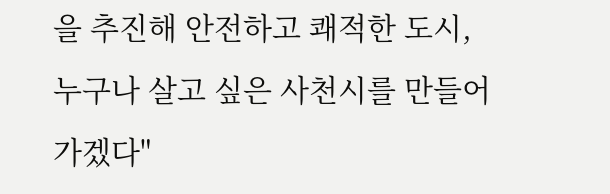을 추진해 안전하고 쾌적한 도시, 누구나 살고 싶은 사천시를 만들어 가겠다"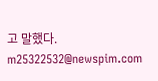고 말했다.
m25322532@newspim.com